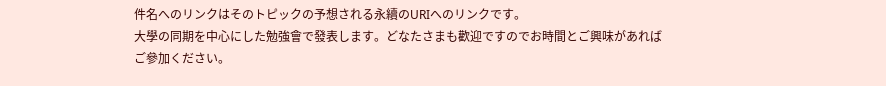件名へのリンクはそのトピックの予想される永續のURIへのリンクです。
大學の同期を中心にした勉強會で發表します。どなたさまも歡迎ですのでお時間とご興味があればご參加ください。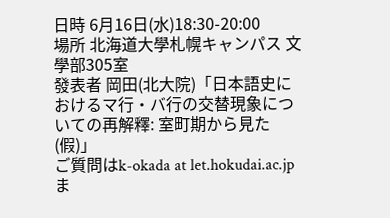日時 6月16日(水)18:30-20:00
場所 北海道大學札幌キャンパス 文學部305室
發表者 岡田(北大院)「日本語史におけるマ行・バ行の交替現象についての再解釋: 室町期から見た(假)」
ご質問はk-okada at let.hokudai.ac.jpま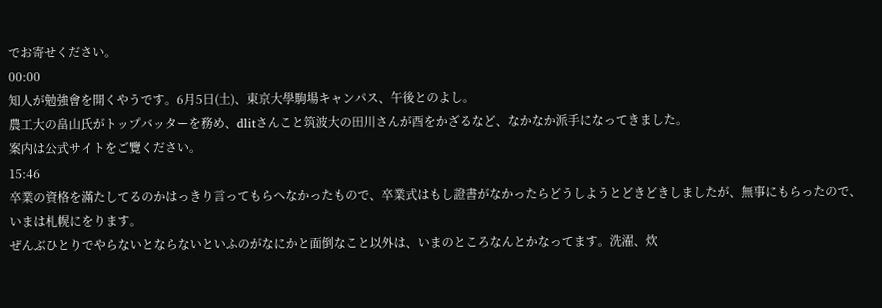でお寄せください。
00:00
知人が勉強會を開くやうです。6月5日(土)、東京大學駒場キャンパス、午後とのよし。
農工大の畠山氏がトップバッターを務め、dlitさんこと筑波大の田川さんが酉をかざるなど、なかなか派手になってきました。
案内は公式サイトをご覽ください。
15:46
卒業の資格を滿たしてるのかはっきり言ってもらへなかったもので、卒業式はもし證書がなかったらどうしようとどきどきしましたが、無事にもらったので、いまは札幌にをります。
ぜんぶひとりでやらないとならないといふのがなにかと面倒なこと以外は、いまのところなんとかなってます。洗濯、炊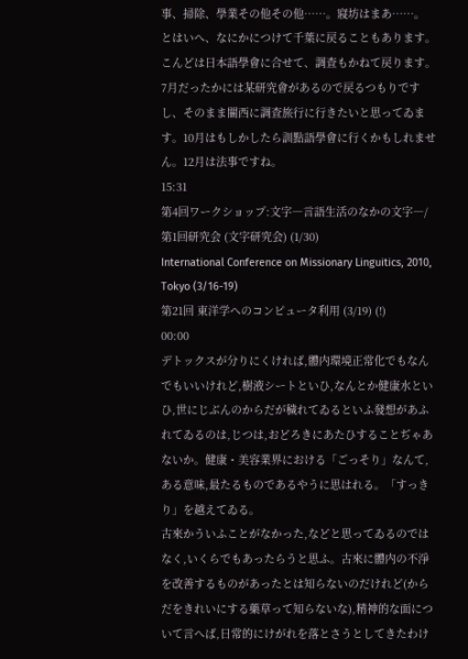事、掃除、學業その他その他……。寢坊はまあ……。
とはいへ、なにかにつけて千葉に戻ることもあります。こんどは日本語學會に合せて、調査もかねて戻ります。7月だったかには某研究會があるので戻るつもりですし、そのまま關西に調査旅行に行きたいと思ってゐます。10月はもしかしたら訓點語學會に行くかもしれません。12月は法事ですね。
15:31
第4回ワークショップ:文字―言語生活のなかの文字―/第1回研究会 (文字研究会) (1/30)
International Conference on Missionary Linguitics, 2010, Tokyo (3/16-19)
第21回 東洋学へのコンピュータ利用 (3/19) (!)
00:00
デトックスが分りにくければ,體内環境正常化でもなんでもいいけれど,樹液シートといひ,なんとか健康水といひ,世にじぶんのからだが穢れてゐるといふ發想があふれてゐるのは,じつは,おどろきにあたひすることぢゃあないか。健康・美容業界における「ごっそり」なんて,ある意味,最たるものであるやうに思はれる。「すっきり」を越えてゐる。
古來かういふことがなかった,などと思ってゐるのではなく,いくらでもあったらうと思ふ。古來に體内の不淨を改善するものがあったとは知らないのだけれど(からだをきれいにする藥草って知らないな),精神的な面について言へば,日常的にけがれを落とさうとしてきたわけ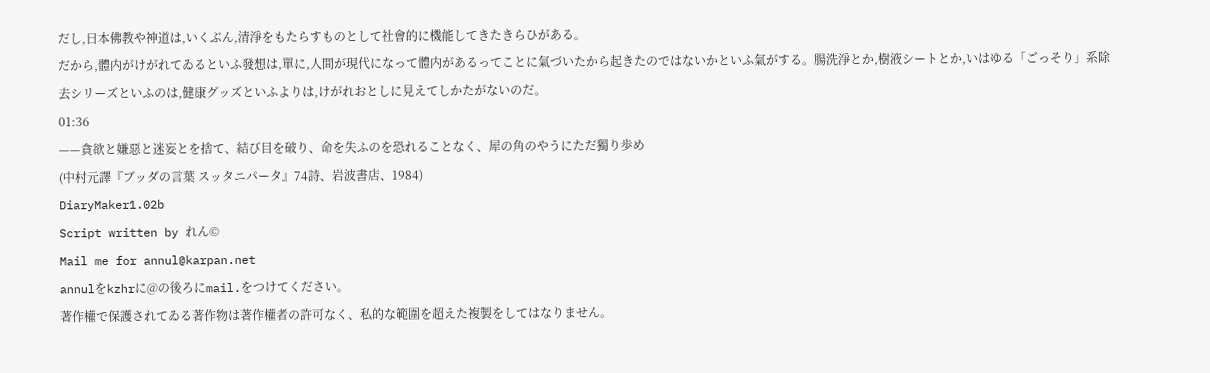だし,日本佛教や神道は,いくぶん,清淨をもたらすものとして社會的に機能してきたきらひがある。
だから,體内がけがれてゐるといふ發想は,單に,人間が現代になって體内があるってことに氣づいたから起きたのではないかといふ氣がする。腸洗淨とか,樹液シートとか,いはゆる「ごっそり」系除去シリーズといふのは,健康グッズといふよりは,けがれおとしに見えてしかたがないのだ。
01:36
——貪欲と嫌惡と迷妄とを捨て、結び目を破り、命を失ふのを恐れることなく、犀の角のやうにただ獨り歩め
(中村元譯『ブッダの言葉 スッタニパータ』74詩、岩波書店、1984)
DiaryMaker1.02b
Script written by れん©
Mail me for annul@karpan.net
annulをkzhrに@の後ろにmail.をつけてください。
著作權で保護されてゐる著作物は著作權者の許可なく、私的な範圍を超えた複製をしてはなりません。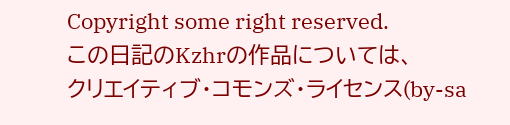Copyright some right reserved.
この日記のKzhrの作品については、
クリエイティブ・コモンズ・ライセンス(by-sa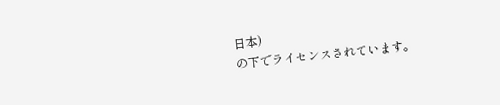日本)
の下でライセンスされています。